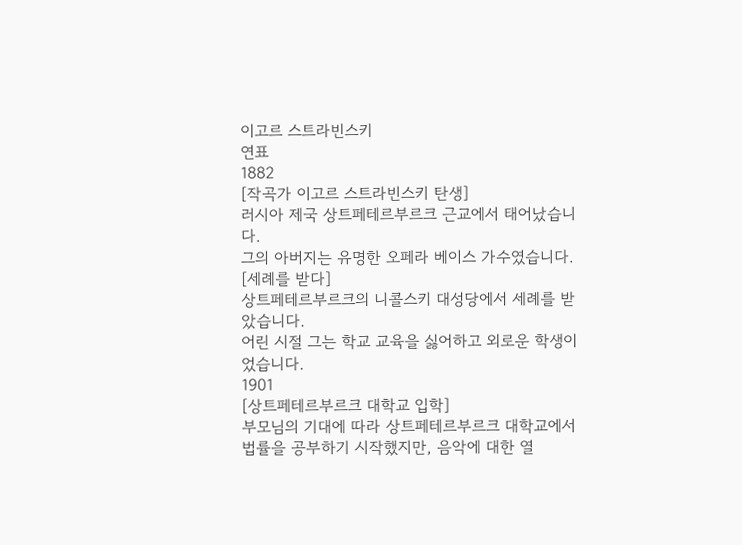이고르 스트라빈스키
연표
1882
[작곡가 이고르 스트라빈스키 탄생]
러시아 제국 상트페테르부르크 근교에서 태어났습니다.
그의 아버지는 유명한 오페라 베이스 가수였습니다.
[세례를 받다]
상트페테르부르크의 니콜스키 대성당에서 세례를 받았습니다.
어린 시절 그는 학교 교육을 싫어하고 외로운 학생이었습니다.
1901
[상트페테르부르크 대학교 입학]
부모님의 기대에 따라 상트페테르부르크 대학교에서 법률을 공부하기 시작했지만, 음악에 대한 열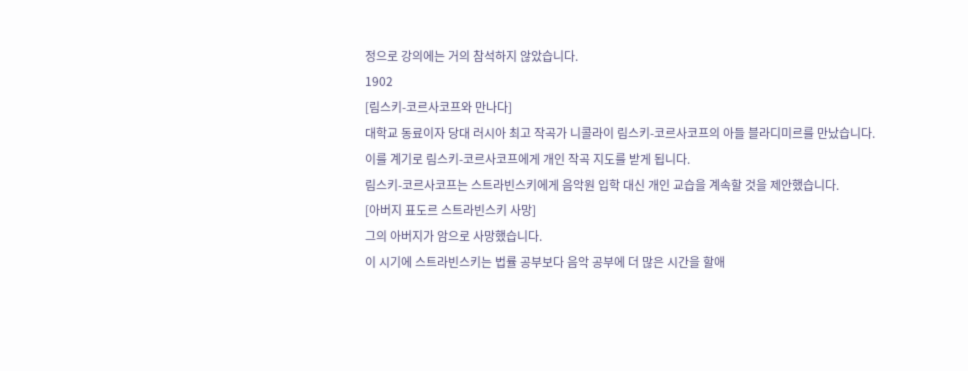정으로 강의에는 거의 참석하지 않았습니다.
1902
[림스키-코르사코프와 만나다]
대학교 동료이자 당대 러시아 최고 작곡가 니콜라이 림스키-코르사코프의 아들 블라디미르를 만났습니다.
이를 계기로 림스키-코르사코프에게 개인 작곡 지도를 받게 됩니다.
림스키-코르사코프는 스트라빈스키에게 음악원 입학 대신 개인 교습을 계속할 것을 제안했습니다.
[아버지 표도르 스트라빈스키 사망]
그의 아버지가 암으로 사망했습니다.
이 시기에 스트라빈스키는 법률 공부보다 음악 공부에 더 많은 시간을 할애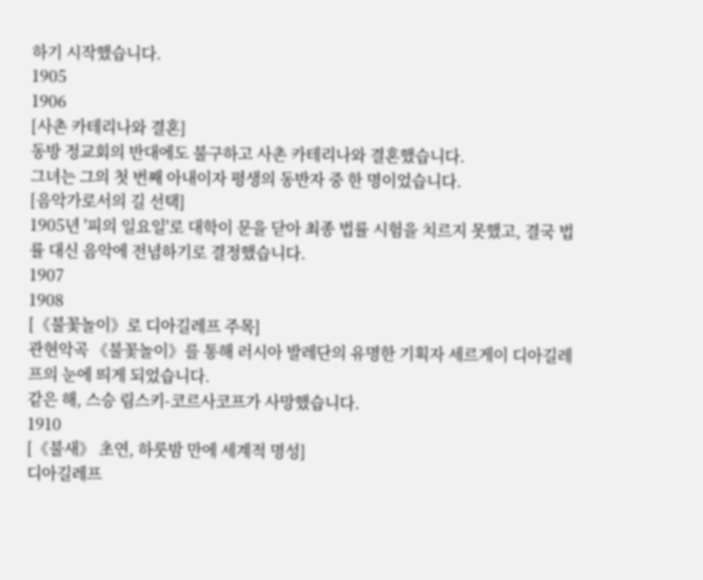하기 시작했습니다.
1905
1906
[사촌 카테리나와 결혼]
동방 정교회의 반대에도 불구하고 사촌 카테리나와 결혼했습니다.
그녀는 그의 첫 번째 아내이자 평생의 동반자 중 한 명이었습니다.
[음악가로서의 길 선택]
1905년 '피의 일요일'로 대학이 문을 닫아 최종 법률 시험을 치르지 못했고, 결국 법률 대신 음악에 전념하기로 결정했습니다.
1907
1908
[《불꽃놀이》로 디아길레프 주목]
관현악곡 《불꽃놀이》를 통해 러시아 발레단의 유명한 기획자 세르게이 디아길레프의 눈에 띄게 되었습니다.
같은 해, 스승 림스키-코르사코프가 사망했습니다.
1910
[《불새》 초연, 하룻밤 만에 세계적 명성]
디아길레프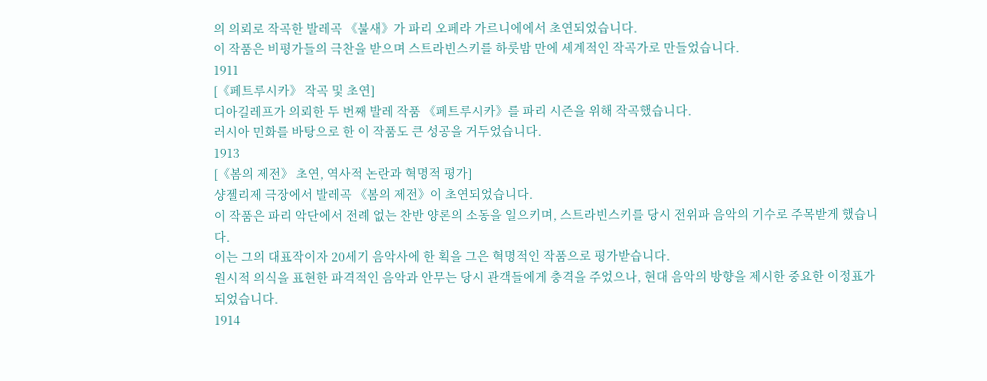의 의뢰로 작곡한 발레곡 《불새》가 파리 오페라 가르니에에서 초연되었습니다.
이 작품은 비평가들의 극찬을 받으며 스트라빈스키를 하룻밤 만에 세계적인 작곡가로 만들었습니다.
1911
[《페트루시카》 작곡 및 초연]
디아길레프가 의뢰한 두 번째 발레 작품 《페트루시카》를 파리 시즌을 위해 작곡했습니다.
러시아 민화를 바탕으로 한 이 작품도 큰 성공을 거두었습니다.
1913
[《봄의 제전》 초연, 역사적 논란과 혁명적 평가]
샹젤리제 극장에서 발레곡 《봄의 제전》이 초연되었습니다.
이 작품은 파리 악단에서 전례 없는 찬반 양론의 소동을 일으키며, 스트라빈스키를 당시 전위파 음악의 기수로 주목받게 했습니다.
이는 그의 대표작이자 20세기 음악사에 한 획을 그은 혁명적인 작품으로 평가받습니다.
원시적 의식을 표현한 파격적인 음악과 안무는 당시 관객들에게 충격을 주었으나, 현대 음악의 방향을 제시한 중요한 이정표가 되었습니다.
1914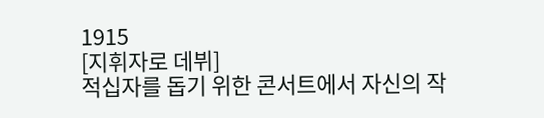1915
[지휘자로 데뷔]
적십자를 돕기 위한 콘서트에서 자신의 작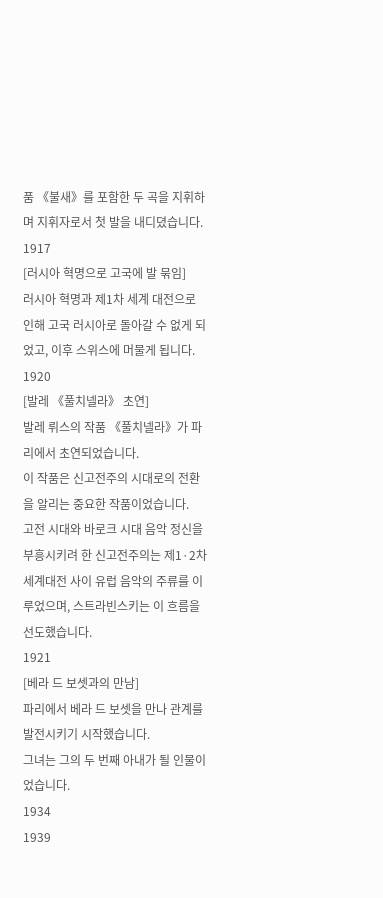품 《불새》를 포함한 두 곡을 지휘하며 지휘자로서 첫 발을 내디뎠습니다.
1917
[러시아 혁명으로 고국에 발 묶임]
러시아 혁명과 제1차 세계 대전으로 인해 고국 러시아로 돌아갈 수 없게 되었고, 이후 스위스에 머물게 됩니다.
1920
[발레 《풀치넬라》 초연]
발레 뤼스의 작품 《풀치넬라》가 파리에서 초연되었습니다.
이 작품은 신고전주의 시대로의 전환을 알리는 중요한 작품이었습니다.
고전 시대와 바로크 시대 음악 정신을 부흥시키려 한 신고전주의는 제1·2차 세계대전 사이 유럽 음악의 주류를 이루었으며, 스트라빈스키는 이 흐름을 선도했습니다.
1921
[베라 드 보셋과의 만남]
파리에서 베라 드 보셋을 만나 관계를 발전시키기 시작했습니다.
그녀는 그의 두 번째 아내가 될 인물이었습니다.
1934
1939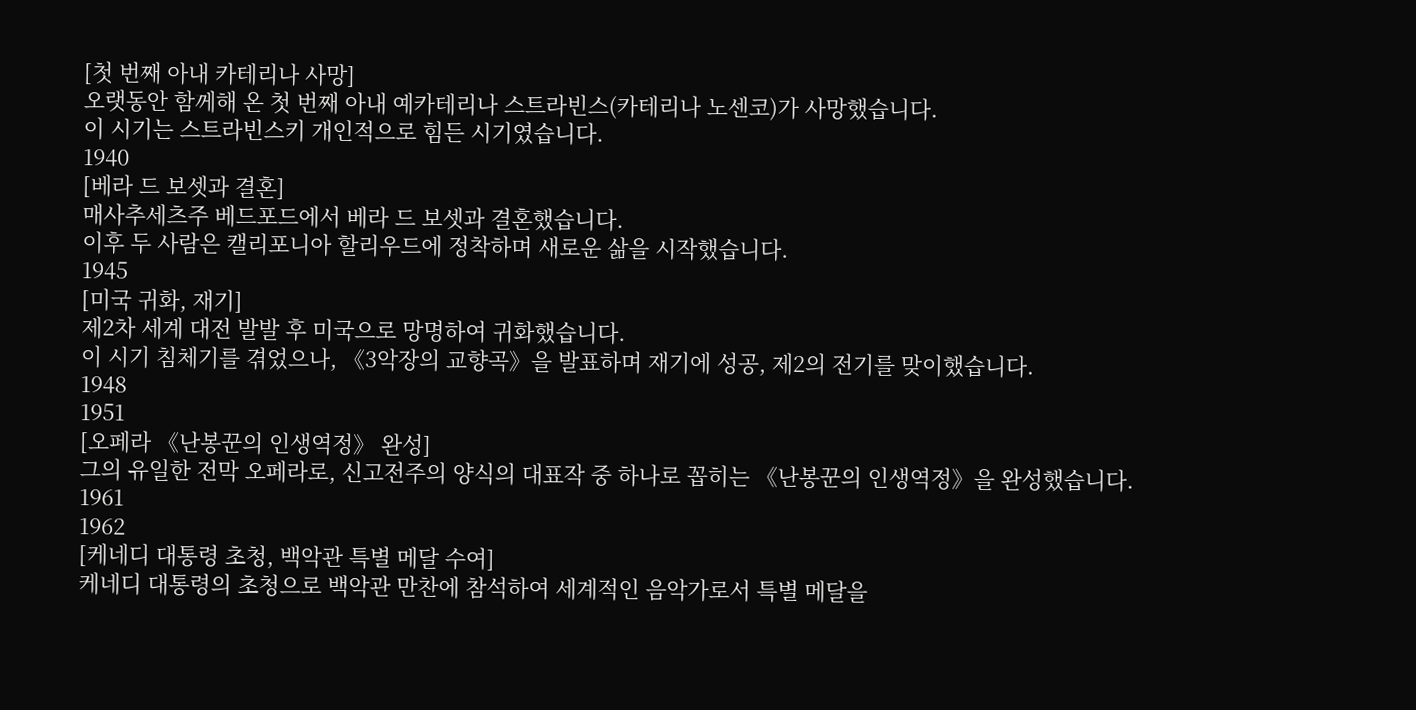[첫 번째 아내 카테리나 사망]
오랫동안 함께해 온 첫 번째 아내 예카테리나 스트라빈스(카테리나 노센코)가 사망했습니다.
이 시기는 스트라빈스키 개인적으로 힘든 시기였습니다.
1940
[베라 드 보셋과 결혼]
매사추세츠주 베드포드에서 베라 드 보셋과 결혼했습니다.
이후 두 사람은 캘리포니아 할리우드에 정착하며 새로운 삶을 시작했습니다.
1945
[미국 귀화, 재기]
제2차 세계 대전 발발 후 미국으로 망명하여 귀화했습니다.
이 시기 침체기를 겪었으나, 《3악장의 교향곡》을 발표하며 재기에 성공, 제2의 전기를 맞이했습니다.
1948
1951
[오페라 《난봉꾼의 인생역정》 완성]
그의 유일한 전막 오페라로, 신고전주의 양식의 대표작 중 하나로 꼽히는 《난봉꾼의 인생역정》을 완성했습니다.
1961
1962
[케네디 대통령 초청, 백악관 특별 메달 수여]
케네디 대통령의 초청으로 백악관 만찬에 참석하여 세계적인 음악가로서 특별 메달을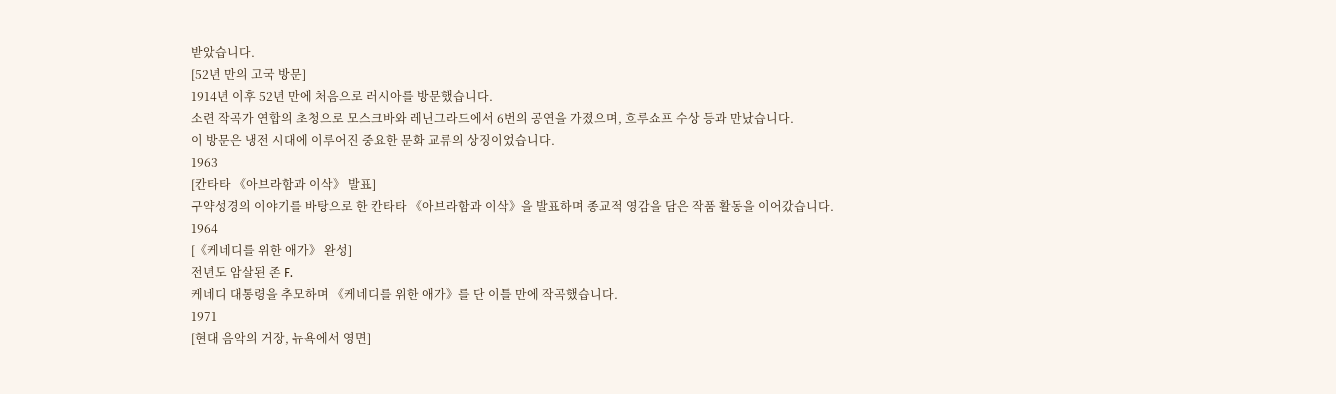받았습니다.
[52년 만의 고국 방문]
1914년 이후 52년 만에 처음으로 러시아를 방문했습니다.
소련 작곡가 연합의 초청으로 모스크바와 레닌그라드에서 6번의 공연을 가졌으며, 흐루쇼프 수상 등과 만났습니다.
이 방문은 냉전 시대에 이루어진 중요한 문화 교류의 상징이었습니다.
1963
[칸타타 《아브라함과 이삭》 발표]
구약성경의 이야기를 바탕으로 한 칸타타 《아브라함과 이삭》을 발표하며 종교적 영감을 담은 작품 활동을 이어갔습니다.
1964
[《케네디를 위한 애가》 완성]
전년도 암살된 존 F.
케네디 대통령을 추모하며 《케네디를 위한 애가》를 단 이틀 만에 작곡했습니다.
1971
[현대 음악의 거장, 뉴욕에서 영면]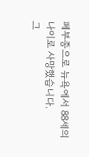폐부종으로 뉴욕에서 88세의 나이로 사망했습니다.
그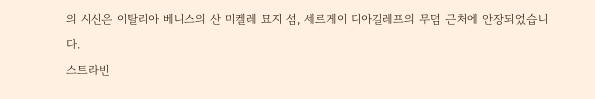의 시신은 이탈리아 베니스의 산 미켈레 묘지 섬, 세르게이 디아길레프의 무덤 근처에 안장되었습니다.
스트라빈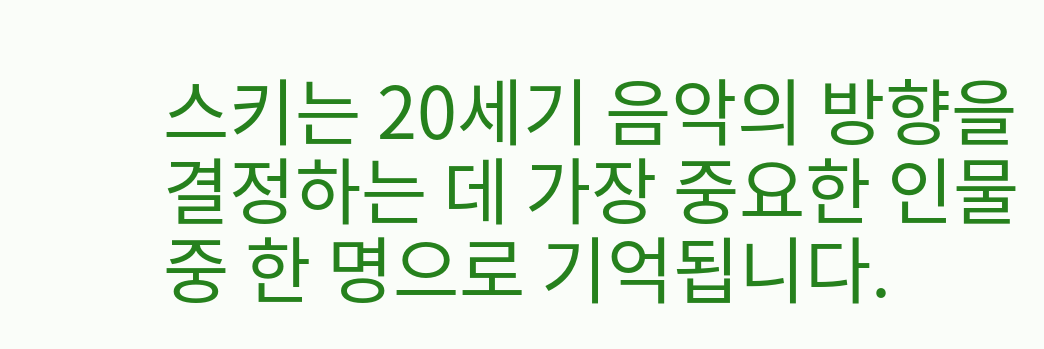스키는 20세기 음악의 방향을 결정하는 데 가장 중요한 인물 중 한 명으로 기억됩니다.